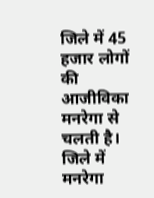जिले में 45 हजार लोगों की आजीविका मनरेगा से चलती है। जिले में मनरेगा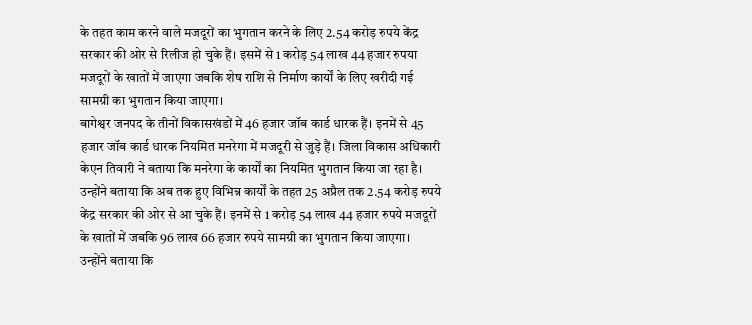के तहत काम करने वाले मजदूरों का भुगतान करने के लिए 2.54 करोड़ रुपये केंद्र सरकार की ओर से रिलीज हो चुके हैं। इसमें से 1 करोड़ 54 लाख 44 हजार रुपया मजदूरों के खातों में जाएगा जबकि शेष राशि से निर्माण कार्यों के लिए खरीदी गई सामग्री का भुगतान किया जाएगा।
बागेश्वर जनपद के तीनों विकासखंडों में 46 हजार जॉब कार्ड धारक हैं। इनमें से 45 हजार जॉब कार्ड धारक नियमित मनरेगा में मजदूरी से जुड़े हैं। जिला विकास अधिकारी केएन तिवारी ने बताया कि मनरेगा के कार्यों का नियमित भुगतान किया जा रहा है।
उन्होंने बताया कि अब तक हुए विभिन्न कार्यों के तहत 25 अप्रैल तक 2.54 करोड़ रुपये केंद्र सरकार की ओर से आ चुके हैं। इनमें से 1 करोड़ 54 लाख 44 हजार रुपये मजदूरों के खातों में जबकि 96 लाख 66 हजार रुपये सामग्री का भुगतान किया जाएगा।
उन्होंने बताया कि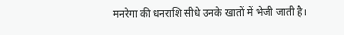मनरेगा की धनराशि सीधे उनके खातों में भेजी जाती है।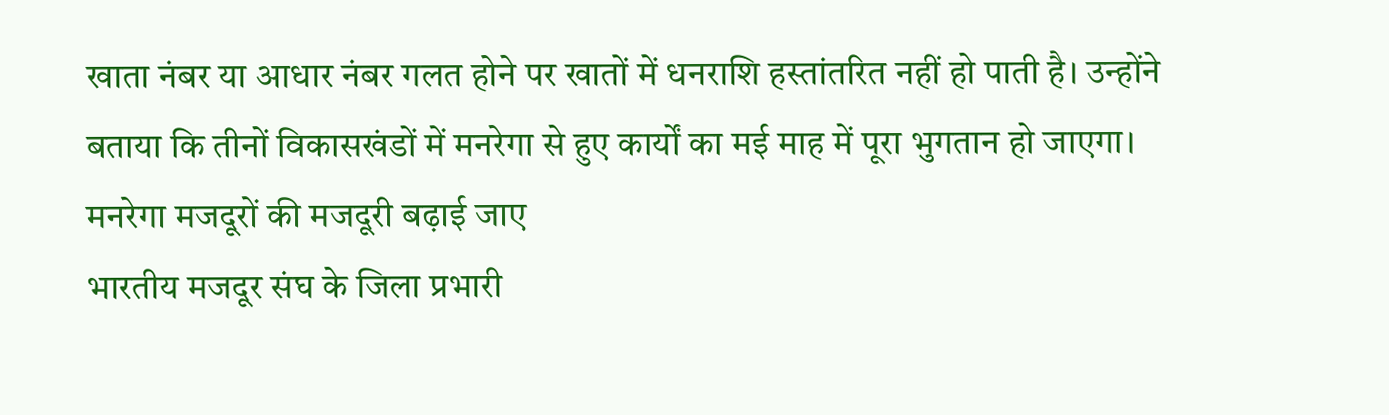खाता नंबर या आधार नंबर गलत होने पर खातों में धनराशि हस्तांतरित नहीं हो पाती है। उन्होंने बताया कि तीनों विकासखंडों में मनरेगा से हुए कार्यों का मई माह में पूरा भुगतान हो जाएगा।
मनरेगा मजदूरों की मजदूरी बढ़ाई जाए
भारतीय मजदूर संघ के जिला प्रभारी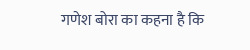गणेश बोरा का कहना है कि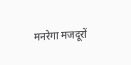मनरेगा मजदूरों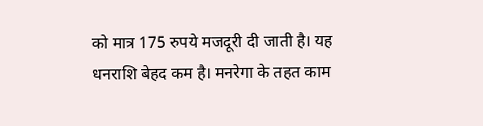को मात्र 175 रुपये मजदूरी दी जाती है। यह धनराशि बेहद कम है। मनरेगा के तहत काम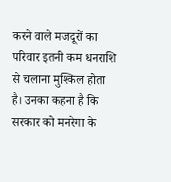करने वाले मजदूरों का परिवार इतनी कम धनराशि से चलाना मुश्किल होता है। उनका कहना है कि सरकार को मनरेगा के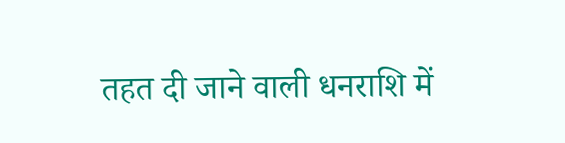तहत दी जाने वाली धनराशि में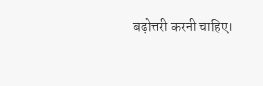बढ़ोत्तरी करनी चाहिए।